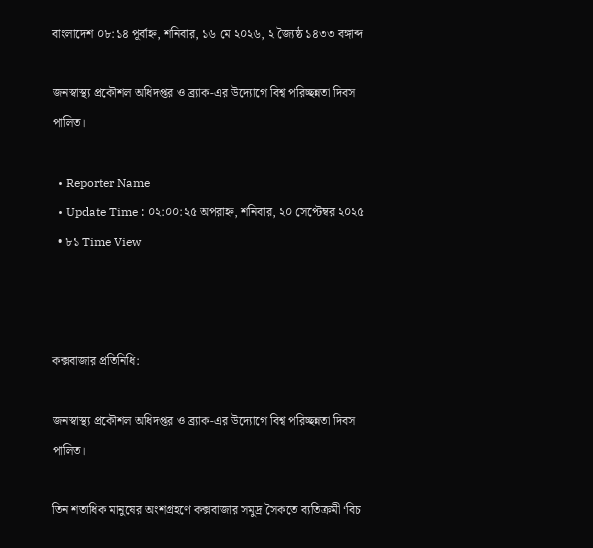বাংলাদেশ ০৮:১৪ পূর্বাহ্ন, শনিবার, ১৬ মে ২০২৬, ২ জ্যৈষ্ঠ ১৪৩৩ বঙ্গাব্দ

জনস্বাস্থ্য প্রকৌশল অধিদপ্তর ও ব্র্যাক-এর উদ্যোগে বিশ্ব পরিচ্ছন্নতা দিবস পালিত।

  • Reporter Name
  • Update Time : ০২:০০:২৫ অপরাহ্ন, শনিবার, ২০ সেপ্টেম্বর ২০২৫
  • ৮১ Time View



কক্সবাজার প্রতিনিধি:

জনস্বাস্থ্য প্রকৌশল অধিদপ্তর ও ব্র্যাক-এর উদ্যোগে বিশ্ব পরিচ্ছন্নতা দিবস পালিত।

তিন শতাধিক মানুষের অংশগ্রহণে কক্সবাজার সমুদ্র সৈকতে ব্যতিক্রমী ‘বিচ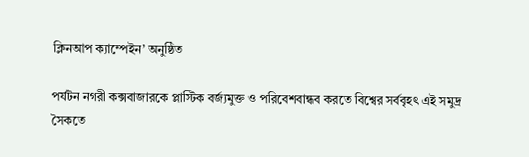ক্লিনআপ ক্যাম্পেইন’ অনুষ্ঠিত

পর্যটন নগরী কক্সবাজারকে প্লাস্টিক বর্জ্যমুক্ত ও পরিবেশবান্ধব করতে বিশ্বের সর্ববৃহৎ এই সমুদ্র সৈকতে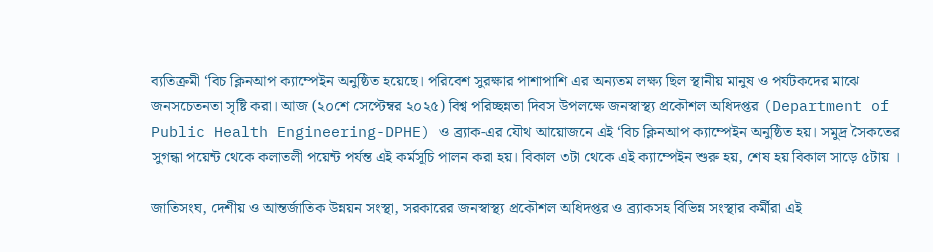ব্যতিক্রমী ‘বিচ ক্লিনআপ ক্যাম্পেইন অনুষ্ঠিত হয়েছে। পরিবেশ সুরক্ষার পাশাপাশি এর অন্যতম লক্ষ্য ছিল স্থানীয় মানুষ ও পর্যটকদের মাঝে জনসচেতনতা সৃষ্টি করা। আজ (২০শে সেপ্টেম্বর ২০২৫) বিশ্ব পরিচ্ছন্নতা দিবস উপলক্ষে জনস্বাস্থ্য প্রকৌশল অধিদপ্তর (Department of Public Health Engineering-DPHE) ও ব্র্যাক-এর যৌথ আয়োজনে এই ‘বিচ ক্লিনআপ ক্যাম্পেইন অনুষ্ঠিত হয়। সমুদ্র সৈকতের সুগন্ধা পয়েন্ট থেকে কলাতলী পয়েন্ট পর্যন্ত এই কর্মসূচি পালন করা হয়। বিকাল ৩টা থেকে এই ক্যাম্পেইন শুরু হয়, শেষ হয় বিকাল সাড়ে ৫টায় ।

জাতিসংঘ, দেশীয় ও আন্তর্জাতিক উন্নয়ন সংস্থা, সরকারের জনস্বাস্থ্য প্রকৌশল অধিদপ্তর ও ব্র্যাকসহ বিভিন্ন সংস্থার কর্মীরা এই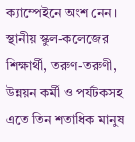ক্যাম্পেইনে অংশ নেন। স্থানীয় স্কুল-কলেজের শিক্ষার্থী, তরুণ-তরুণী, উন্নয়ন কর্মী ও পর্যটকসহ এতে তিন শতাধিক মানুষ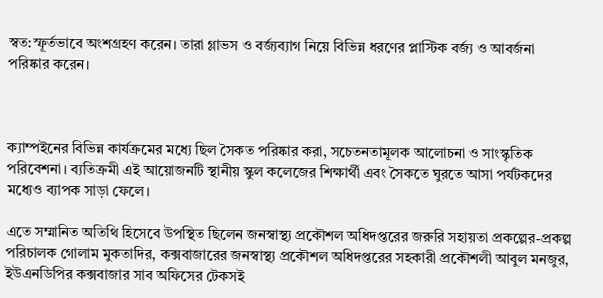স্বত:স্ফূর্তভাবে অংশগ্রহণ করেন। তারা গ্লাভস ও বর্জ্যব্যাগ নিয়ে বিভিন্ন ধরণের প্লাস্টিক বর্জ্য ও আবর্জনা পরিষ্কার করেন।



ক্যাম্পইনের বিভিন্ন কার্যক্রমের মধ্যে ছিল সৈকত পরিষ্কার করা, সচেতনতামূলক আলোচনা ও সাংস্কৃতিক পরিবেশনা। ব্যতিক্রমী এই আয়োজনটি স্থানীয় স্কুল কলেজের শিক্ষার্থী এবং সৈকতে ঘুরতে আসা পর্যটকদের মধ্যেও ব্যাপক সাড়া ফেলে।

এতে সম্মানিত অতিথি হিসেবে উপস্থিত ছিলেন জনস্বাস্থ্য প্রকৌশল অধিদপ্তরের জরুরি সহায়তা প্রকল্পের-প্রকল্প পরিচালক গোলাম মুকতাদির, কক্সবাজারের জনস্বাস্থ্য প্রকৌশল অধিদপ্তরের সহকারী প্রকৌশলী আবুল মনজুর, ইউএনডিপির কক্সবাজার সাব অফিসের টেকসই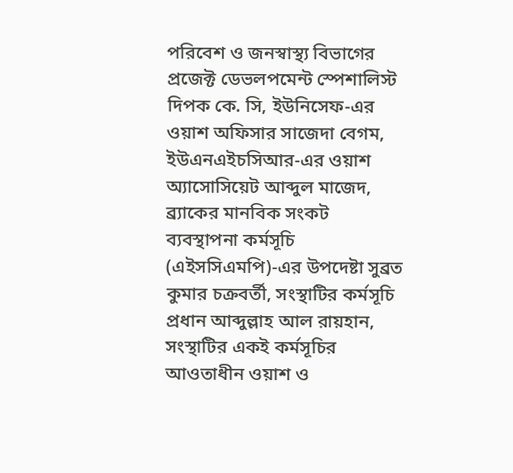পরিবেশ ও জনস্বাস্থ্য বিভাগের প্রজেক্ট ডেভলপমেন্ট স্পেশালিস্ট দিপক কে. সি, ইউনিসেফ-এর ওয়াশ অফিসার সাজেদা বেগম, ইউএনএইচসিআর-এর ওয়াশ অ্যাসোসিয়েট আব্দুল মাজেদ, ব্র্যাকের মানবিক সংকট ব্যবস্থাপনা কর্মসূচি (এইসসিএমপি)-এর উপদেষ্টা সুব্রত কুমার চক্রবর্তী, সংস্থাটির কর্মসূচি প্রধান আব্দুল্লাহ আল রায়হান, সংস্থাটির একই কর্মসূচির আওতাধীন ওয়াশ ও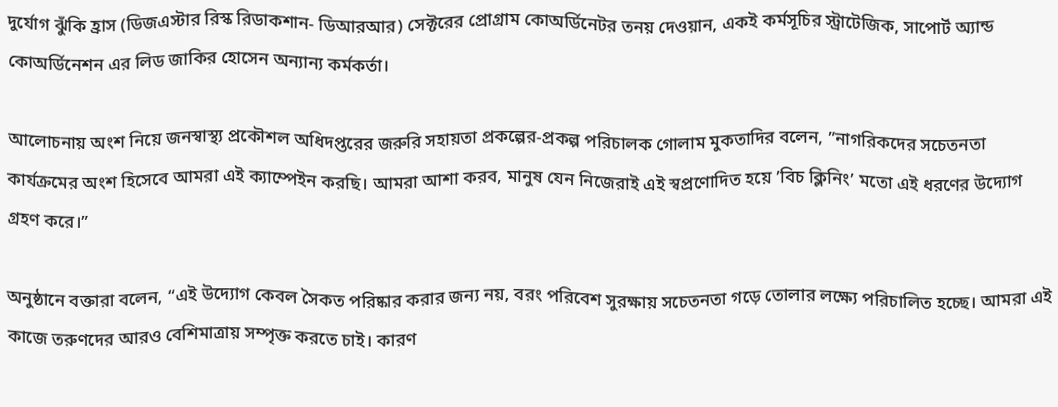দুর্যোগ ঝুঁকি হ্রাস (ডিজএস্টার রিস্ক রিডাকশান- ডিআরআর) সেক্টরের প্রোগ্রাম কোঅর্ডিনেটর তনয় দেওয়ান, একই কর্মসূচির স্ট্রাটেজিক, সাপোর্ট অ্যান্ড কোঅর্ডিনেশন এর লিড জাকির হোসেন অন্যান্য কর্মকর্তা।

আলোচনায় অংশ নিয়ে জনস্বাস্থ্য প্রকৌশল অধিদপ্তরের জরুরি সহায়তা প্রকল্পের-প্রকল্প পরিচালক গোলাম মুকতাদির বলেন, ”নাগরিকদের সচেতনতা কার্যক্রমের অংশ হিসেবে আমরা এই ক্যাম্পেইন করছি। আমরা আশা করব, মানুষ যেন নিজেরাই এই স্বপ্রণোদিত হয়ে ’বিচ ক্লিনিং’ মতো এই ধরণের উদ্যোগ গ্রহণ করে।”

অনুষ্ঠানে বক্তারা বলেন, “এই উদ্যোগ কেবল সৈকত পরিষ্কার করার জন্য নয়, বরং পরিবেশ সুরক্ষায় সচেতনতা গড়ে তোলার লক্ষ্যে পরিচালিত হচ্ছে। আমরা এই কাজে তরুণদের আরও বেশিমাত্রায় সম্পৃক্ত করতে চাই। কারণ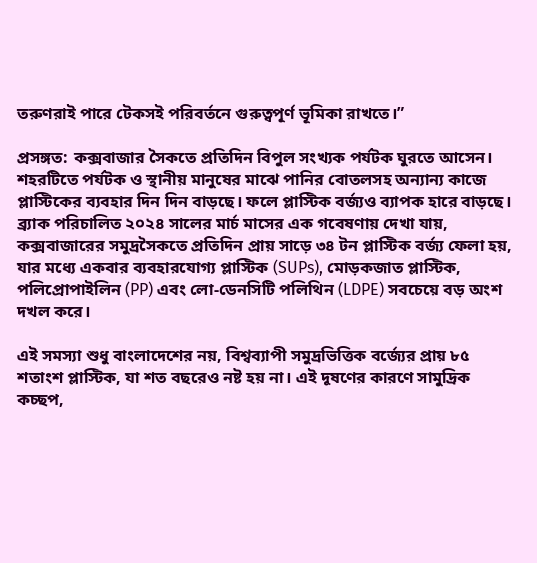তরুণরাই পারে টেকসই পরিবর্তনে গুরুত্বপূর্ণ ভূমিকা রাখতে।”

প্রসঙ্গত: কক্সবাজার সৈকতে প্রতিদিন বিপুল সংখ্যক পর্যটক ঘুরতে আসেন। শহরটিতে পর্যটক ও স্থানীয় মানুষের মাঝে পানির বোতলসহ অন্যান্য কাজে প্লাস্টিকের ব্যবহার দিন দিন বাড়ছে। ফলে প্লাস্টিক বর্জ্যও ব্যাপক হারে বাড়ছে। ব্র্যাক পরিচালিত ২০২৪ সালের মার্চ মাসের এক গবেষণায় দেখা যায়, কক্সবাজারের সমুদ্রসৈকতে প্রতিদিন প্রায় সাড়ে ৩৪ টন প্লাস্টিক বর্জ্য ফেলা হয়, যার মধ্যে একবার ব্যবহারযোগ্য প্লাস্টিক (SUPs), মোড়কজাত প্লাস্টিক, পলিপ্রোপাইলিন (PP) এবং লো-ডেনসিটি পলিথিন (LDPE) সবচেয়ে বড় অংশ দখল করে।

এই সমস্যা শুধু বাংলাদেশের নয়, বিশ্বব্যাপী সমুদ্রভিত্তিক বর্জ্যের প্রায় ৮৫ শতাংশ প্লাস্টিক, যা শত বছরেও নষ্ট হয় না। এই দূষণের কারণে সামুদ্রিক কচ্ছপ,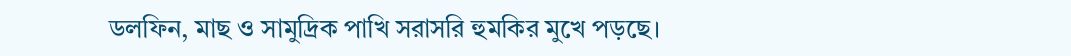ডলফিন, মাছ ও সামুদ্রিক পাখি সরাসরি হুমকির মুখে পড়ছে।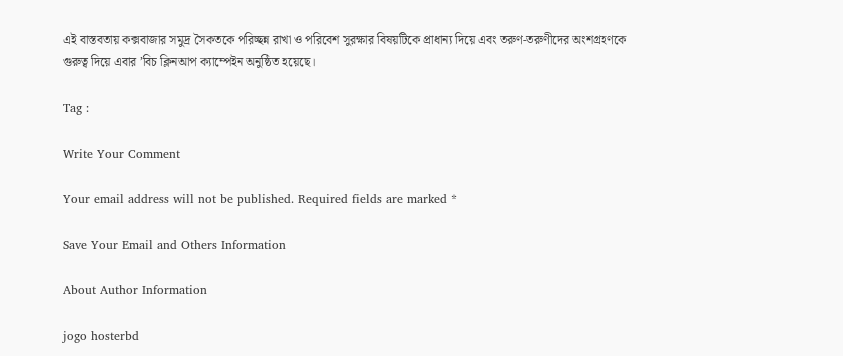এই বাস্তবতায় কক্সবাজার সমুদ্র সৈকতকে পরিচ্ছন্ন রাখা ও পরিবেশ সুরক্ষার বিষয়টিকে প্রাধান্য দিয়ে এবং তরুণ-তরুণীদের অংশগ্রহণকে গুরুত্ব দিয়ে এবার ’বিচ ক্লিনআপ ক্যাম্পেইন অনুষ্ঠিত হয়েছে।

Tag :

Write Your Comment

Your email address will not be published. Required fields are marked *

Save Your Email and Others Information

About Author Information

jogo hosterbd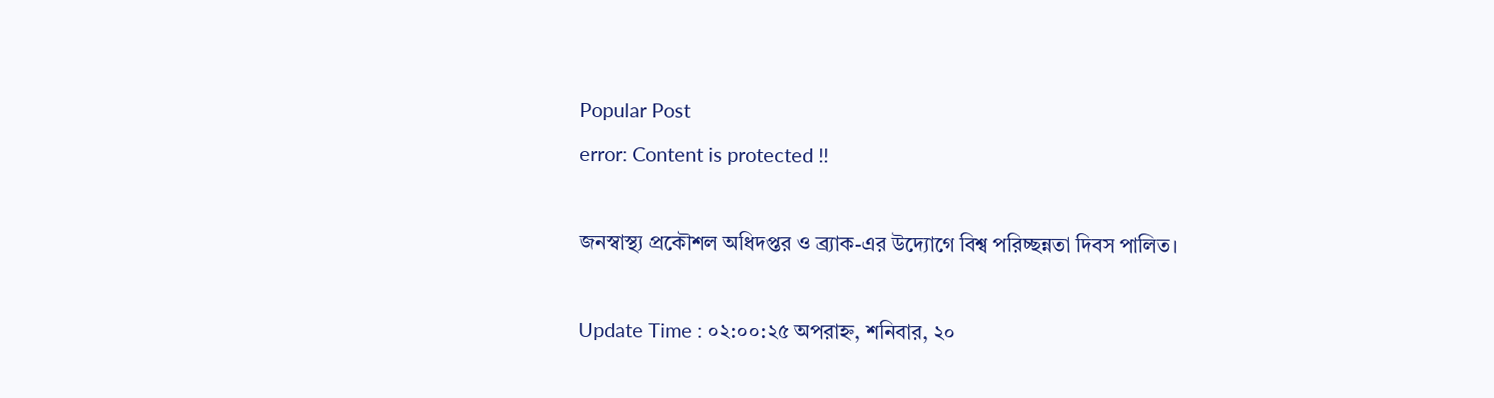Popular Post
error: Content is protected !!

জনস্বাস্থ্য প্রকৌশল অধিদপ্তর ও ব্র্যাক-এর উদ্যোগে বিশ্ব পরিচ্ছন্নতা দিবস পালিত।

Update Time : ০২:০০:২৫ অপরাহ্ন, শনিবার, ২০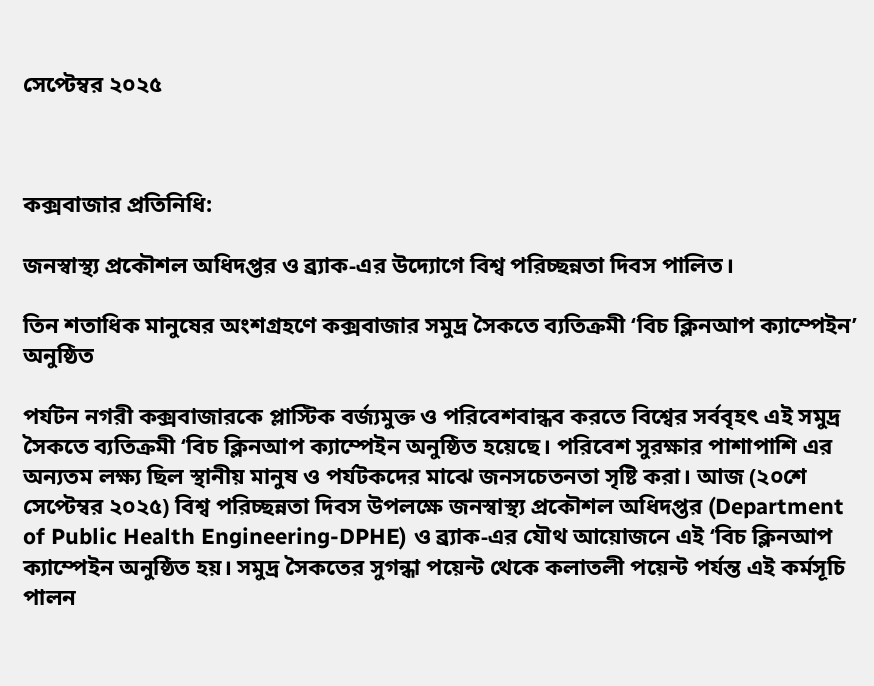সেপ্টেম্বর ২০২৫



কক্সবাজার প্রতিনিধি:

জনস্বাস্থ্য প্রকৌশল অধিদপ্তর ও ব্র্যাক-এর উদ্যোগে বিশ্ব পরিচ্ছন্নতা দিবস পালিত।

তিন শতাধিক মানুষের অংশগ্রহণে কক্সবাজার সমুদ্র সৈকতে ব্যতিক্রমী ‘বিচ ক্লিনআপ ক্যাম্পেইন’ অনুষ্ঠিত

পর্যটন নগরী কক্সবাজারকে প্লাস্টিক বর্জ্যমুক্ত ও পরিবেশবান্ধব করতে বিশ্বের সর্ববৃহৎ এই সমুদ্র সৈকতে ব্যতিক্রমী ‘বিচ ক্লিনআপ ক্যাম্পেইন অনুষ্ঠিত হয়েছে। পরিবেশ সুরক্ষার পাশাপাশি এর অন্যতম লক্ষ্য ছিল স্থানীয় মানুষ ও পর্যটকদের মাঝে জনসচেতনতা সৃষ্টি করা। আজ (২০শে সেপ্টেম্বর ২০২৫) বিশ্ব পরিচ্ছন্নতা দিবস উপলক্ষে জনস্বাস্থ্য প্রকৌশল অধিদপ্তর (Department of Public Health Engineering-DPHE) ও ব্র্যাক-এর যৌথ আয়োজনে এই ‘বিচ ক্লিনআপ ক্যাম্পেইন অনুষ্ঠিত হয়। সমুদ্র সৈকতের সুগন্ধা পয়েন্ট থেকে কলাতলী পয়েন্ট পর্যন্ত এই কর্মসূচি পালন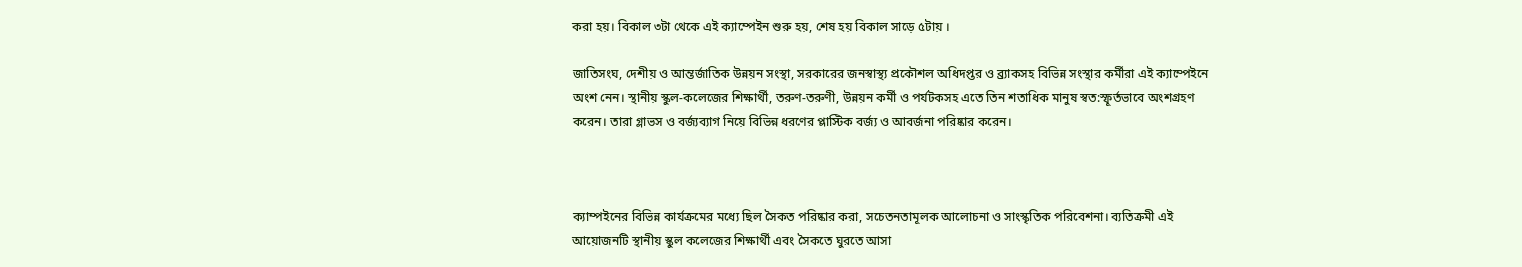করা হয়। বিকাল ৩টা থেকে এই ক্যাম্পেইন শুরু হয়, শেষ হয় বিকাল সাড়ে ৫টায় ।

জাতিসংঘ, দেশীয় ও আন্তর্জাতিক উন্নয়ন সংস্থা, সরকারের জনস্বাস্থ্য প্রকৌশল অধিদপ্তর ও ব্র্যাকসহ বিভিন্ন সংস্থার কর্মীরা এই ক্যাম্পেইনে অংশ নেন। স্থানীয় স্কুল-কলেজের শিক্ষার্থী, তরুণ-তরুণী, উন্নয়ন কর্মী ও পর্যটকসহ এতে তিন শতাধিক মানুষ স্বত:স্ফূর্তভাবে অংশগ্রহণ করেন। তারা গ্লাভস ও বর্জ্যব্যাগ নিয়ে বিভিন্ন ধরণের প্লাস্টিক বর্জ্য ও আবর্জনা পরিষ্কার করেন।



ক্যাম্পইনের বিভিন্ন কার্যক্রমের মধ্যে ছিল সৈকত পরিষ্কার করা, সচেতনতামূলক আলোচনা ও সাংস্কৃতিক পরিবেশনা। ব্যতিক্রমী এই আয়োজনটি স্থানীয় স্কুল কলেজের শিক্ষার্থী এবং সৈকতে ঘুরতে আসা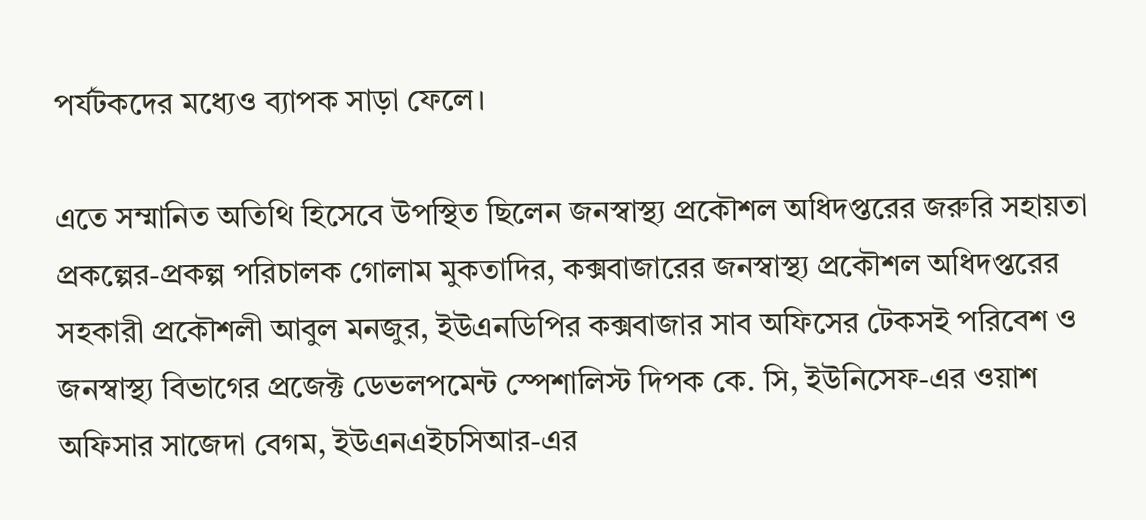পর্যটকদের মধ্যেও ব্যাপক সাড়া ফেলে।

এতে সম্মানিত অতিথি হিসেবে উপস্থিত ছিলেন জনস্বাস্থ্য প্রকৌশল অধিদপ্তরের জরুরি সহায়তা প্রকল্পের-প্রকল্প পরিচালক গোলাম মুকতাদির, কক্সবাজারের জনস্বাস্থ্য প্রকৌশল অধিদপ্তরের সহকারী প্রকৌশলী আবুল মনজুর, ইউএনডিপির কক্সবাজার সাব অফিসের টেকসই পরিবেশ ও জনস্বাস্থ্য বিভাগের প্রজেক্ট ডেভলপমেন্ট স্পেশালিস্ট দিপক কে. সি, ইউনিসেফ-এর ওয়াশ অফিসার সাজেদা বেগম, ইউএনএইচসিআর-এর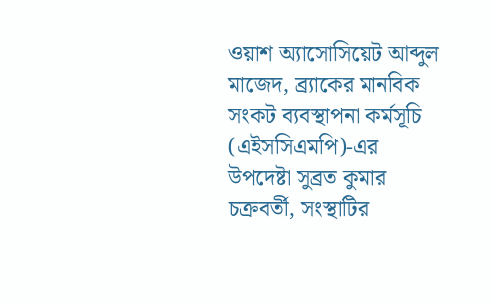ওয়াশ অ্যাসোসিয়েট আব্দুল মাজেদ, ব্র্যাকের মানবিক সংকট ব্যবস্থাপনা কর্মসূচি (এইসসিএমপি)-এর উপদেষ্টা সুব্রত কুমার চক্রবর্তী, সংস্থাটির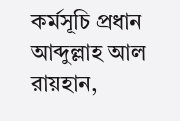কর্মসূচি প্রধান আব্দুল্লাহ আল রায়হান,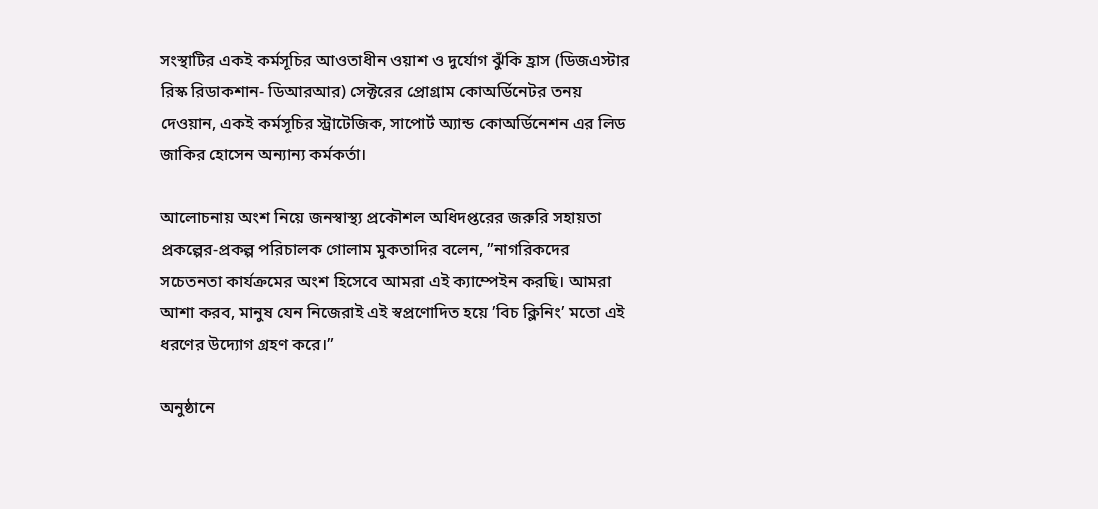সংস্থাটির একই কর্মসূচির আওতাধীন ওয়াশ ও দুর্যোগ ঝুঁকি হ্রাস (ডিজএস্টার রিস্ক রিডাকশান- ডিআরআর) সেক্টরের প্রোগ্রাম কোঅর্ডিনেটর তনয় দেওয়ান, একই কর্মসূচির স্ট্রাটেজিক, সাপোর্ট অ্যান্ড কোঅর্ডিনেশন এর লিড জাকির হোসেন অন্যান্য কর্মকর্তা।

আলোচনায় অংশ নিয়ে জনস্বাস্থ্য প্রকৌশল অধিদপ্তরের জরুরি সহায়তা প্রকল্পের-প্রকল্প পরিচালক গোলাম মুকতাদির বলেন, ”নাগরিকদের সচেতনতা কার্যক্রমের অংশ হিসেবে আমরা এই ক্যাম্পেইন করছি। আমরা আশা করব, মানুষ যেন নিজেরাই এই স্বপ্রণোদিত হয়ে ’বিচ ক্লিনিং’ মতো এই ধরণের উদ্যোগ গ্রহণ করে।”

অনুষ্ঠানে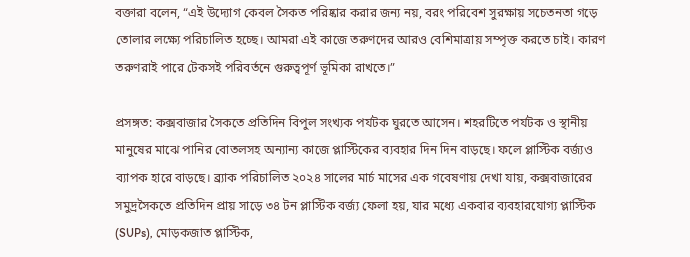বক্তারা বলেন, “এই উদ্যোগ কেবল সৈকত পরিষ্কার করার জন্য নয়, বরং পরিবেশ সুরক্ষায় সচেতনতা গড়ে তোলার লক্ষ্যে পরিচালিত হচ্ছে। আমরা এই কাজে তরুণদের আরও বেশিমাত্রায় সম্পৃক্ত করতে চাই। কারণ তরুণরাই পারে টেকসই পরিবর্তনে গুরুত্বপূর্ণ ভূমিকা রাখতে।”

প্রসঙ্গত: কক্সবাজার সৈকতে প্রতিদিন বিপুল সংখ্যক পর্যটক ঘুরতে আসেন। শহরটিতে পর্যটক ও স্থানীয় মানুষের মাঝে পানির বোতলসহ অন্যান্য কাজে প্লাস্টিকের ব্যবহার দিন দিন বাড়ছে। ফলে প্লাস্টিক বর্জ্যও ব্যাপক হারে বাড়ছে। ব্র্যাক পরিচালিত ২০২৪ সালের মার্চ মাসের এক গবেষণায় দেখা যায়, কক্সবাজারের সমুদ্রসৈকতে প্রতিদিন প্রায় সাড়ে ৩৪ টন প্লাস্টিক বর্জ্য ফেলা হয়, যার মধ্যে একবার ব্যবহারযোগ্য প্লাস্টিক (SUPs), মোড়কজাত প্লাস্টিক,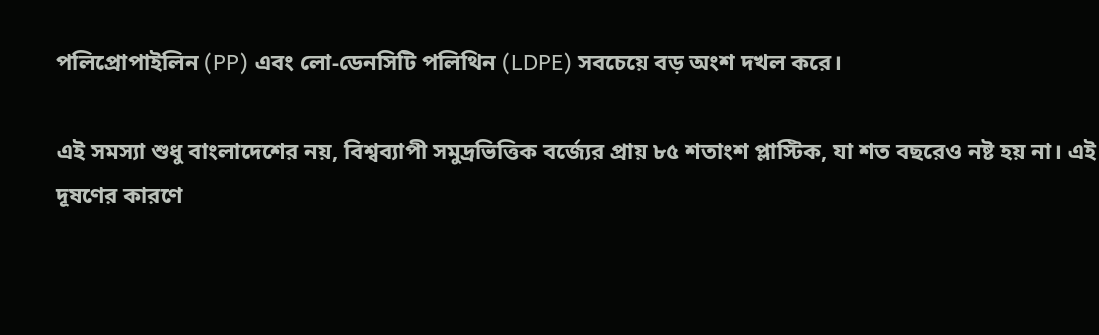পলিপ্রোপাইলিন (PP) এবং লো-ডেনসিটি পলিথিন (LDPE) সবচেয়ে বড় অংশ দখল করে।

এই সমস্যা শুধু বাংলাদেশের নয়, বিশ্বব্যাপী সমুদ্রভিত্তিক বর্জ্যের প্রায় ৮৫ শতাংশ প্লাস্টিক, যা শত বছরেও নষ্ট হয় না। এই দূষণের কারণে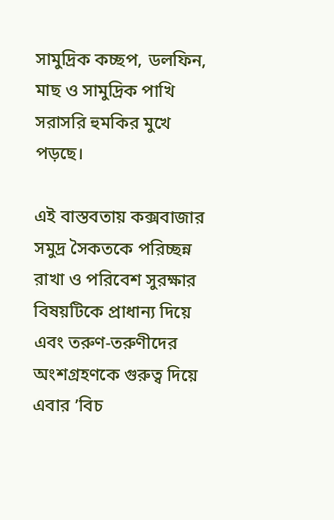সামুদ্রিক কচ্ছপ, ডলফিন, মাছ ও সামুদ্রিক পাখি সরাসরি হুমকির মুখে পড়ছে।

এই বাস্তবতায় কক্সবাজার সমুদ্র সৈকতকে পরিচ্ছন্ন রাখা ও পরিবেশ সুরক্ষার বিষয়টিকে প্রাধান্য দিয়ে এবং তরুণ-তরুণীদের অংশগ্রহণকে গুরুত্ব দিয়ে এবার ’বিচ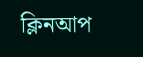ক্লিনআপ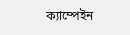ক্যাম্পেইন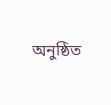অনুষ্ঠিত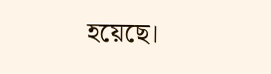হয়েছে।